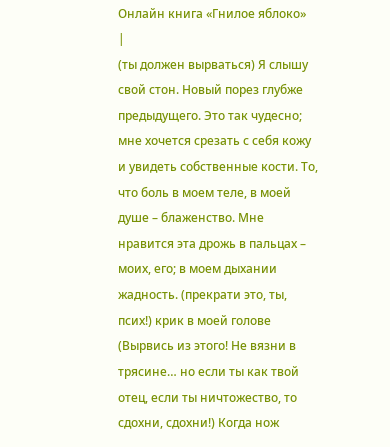Онлайн книга «Гнилое яблоко»
|
(ты должен вырваться) Я слышу свой стон. Новый порез глубже предыдущего. Это так чудесно; мне хочется срезать с себя кожу и увидеть собственные кости. То, что боль в моем теле, в моей душе – блаженство. Мне нравится эта дрожь в пальцах – моих, его; в моем дыхании жадность. (прекрати это, ты, псих!) крик в моей голове (Вырвись из этого! Не вязни в трясине… но если ты как твой отец, если ты ничтожество, то сдохни, сдохни!) Когда нож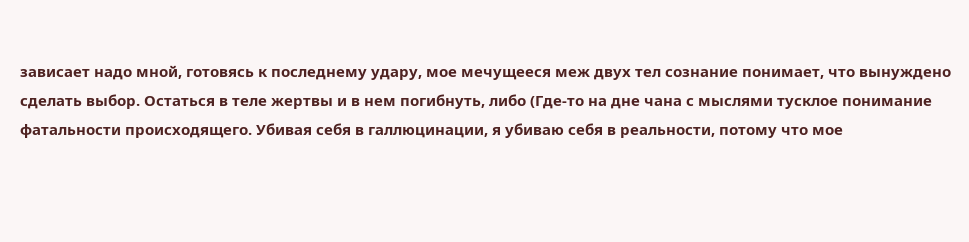зависает надо мной, готовясь к последнему удару, мое мечущееся меж двух тел сознание понимает, что вынуждено сделать выбор. Остаться в теле жертвы и в нем погибнуть, либо (Где-то на дне чана с мыслями тусклое понимание фатальности происходящего. Убивая себя в галлюцинации, я убиваю себя в реальности, потому что мое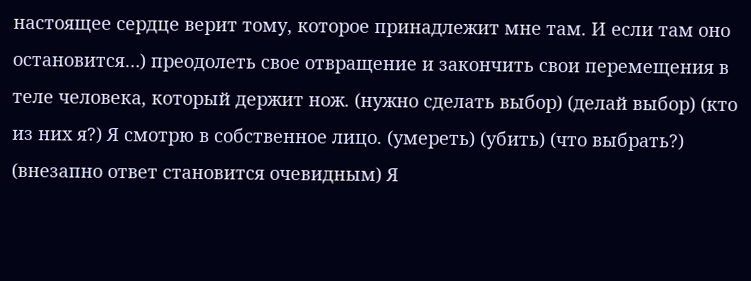настоящее сердце верит тому, которое принадлежит мне там. И если там оно остановится…) преодолеть свое отвращение и закончить свои перемещения в теле человека, который держит нож. (нужно сделать выбор) (делай выбор) (кто из них я?) Я смотрю в собственное лицо. (умереть) (убить) (что выбрать?) (внезапно ответ становится очевидным) Я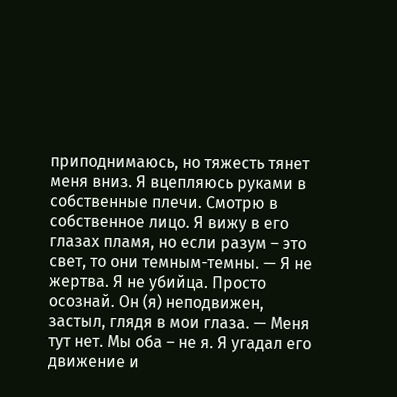приподнимаюсь, но тяжесть тянет меня вниз. Я вцепляюсь руками в собственные плечи. Смотрю в собственное лицо. Я вижу в его глазах пламя, но если разум – это свет, то они темным-темны. — Я не жертва. Я не убийца. Просто осознай. Он (я) неподвижен, застыл, глядя в мои глаза. — Меня тут нет. Мы оба – не я. Я угадал его движение и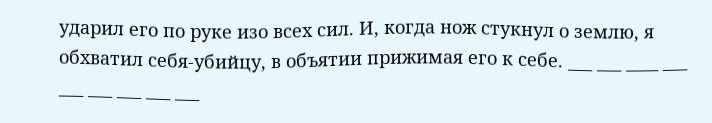ударил его по руке изо всех сил. И, когда нож стукнул о землю, я обхватил себя-убийцу, в объятии прижимая его к себе. ___ ___ ____ ___ ___ ___ ___ ___ ___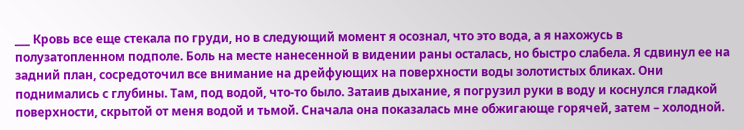___ Кровь все еще стекала по груди, но в следующий момент я осознал, что это вода, а я нахожусь в полузатопленном подполе. Боль на месте нанесенной в видении раны осталась, но быстро слабела. Я сдвинул ее на задний план, сосредоточил все внимание на дрейфующих на поверхности воды золотистых бликах. Они поднимались с глубины. Там, под водой, что-то было. Затаив дыхание, я погрузил руки в воду и коснулся гладкой поверхности, скрытой от меня водой и тьмой. Сначала она показалась мне обжигающе горячей, затем – холодной.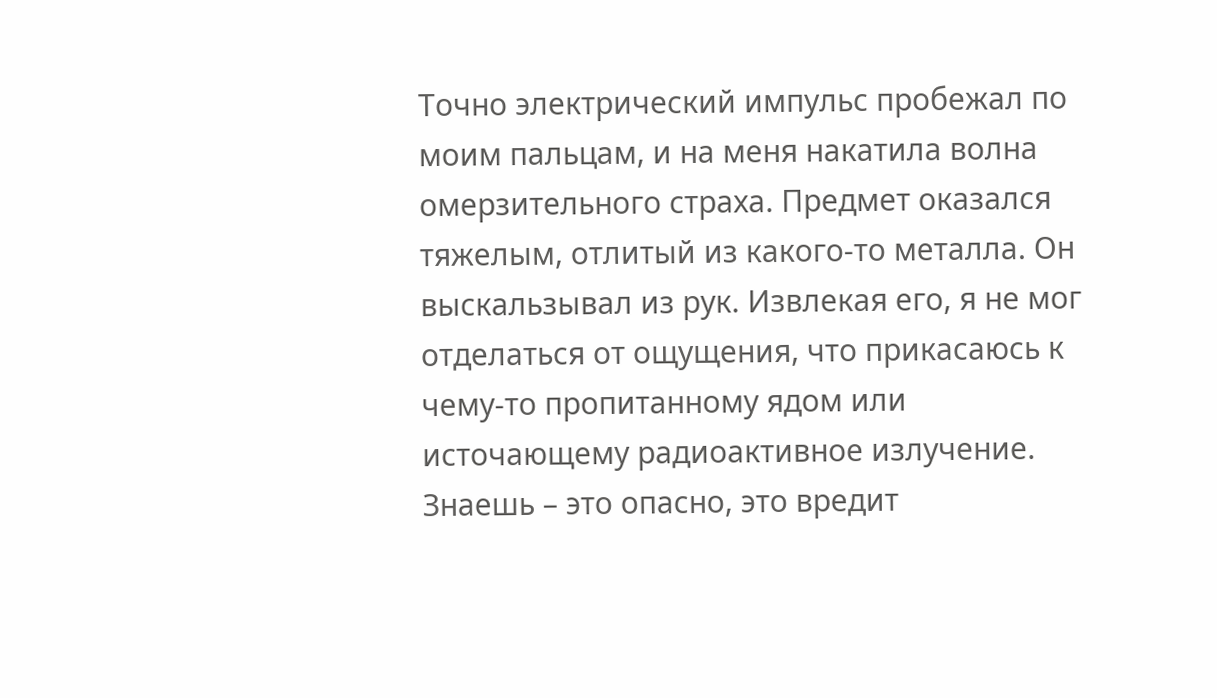Точно электрический импульс пробежал по моим пальцам, и на меня накатила волна омерзительного страха. Предмет оказался тяжелым, отлитый из какого-то металла. Он выскальзывал из рук. Извлекая его, я не мог отделаться от ощущения, что прикасаюсь к чему-то пропитанному ядом или источающему радиоактивное излучение. Знаешь – это опасно, это вредит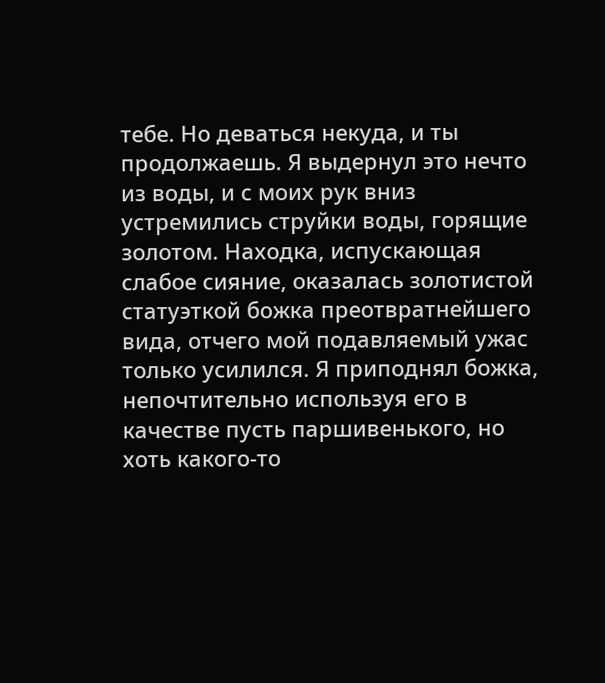тебе. Но деваться некуда, и ты продолжаешь. Я выдернул это нечто из воды, и с моих рук вниз устремились струйки воды, горящие золотом. Находка, испускающая слабое сияние, оказалась золотистой статуэткой божка преотвратнейшего вида, отчего мой подавляемый ужас только усилился. Я приподнял божка, непочтительно используя его в качестве пусть паршивенького, но хоть какого-то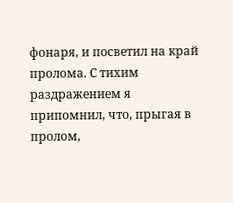фонаря, и посветил на край пролома. С тихим раздражением я припомнил, что, прыгая в пролом,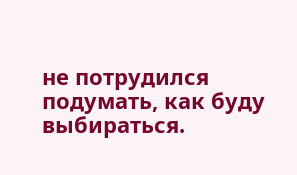не потрудился подумать, как буду выбираться.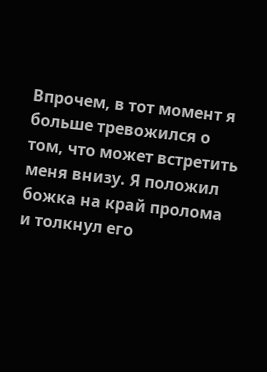Впрочем, в тот момент я больше тревожился о том, что может встретить меня внизу. Я положил божка на край пролома и толкнул его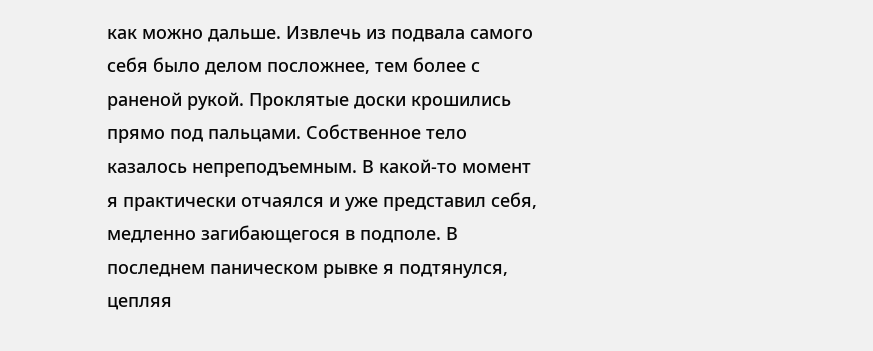как можно дальше. Извлечь из подвала самого себя было делом посложнее, тем более с раненой рукой. Проклятые доски крошились прямо под пальцами. Собственное тело казалось непреподъемным. В какой-то момент я практически отчаялся и уже представил себя, медленно загибающегося в подполе. В последнем паническом рывке я подтянулся, цепляя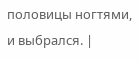половицы ногтями, и выбрался. |